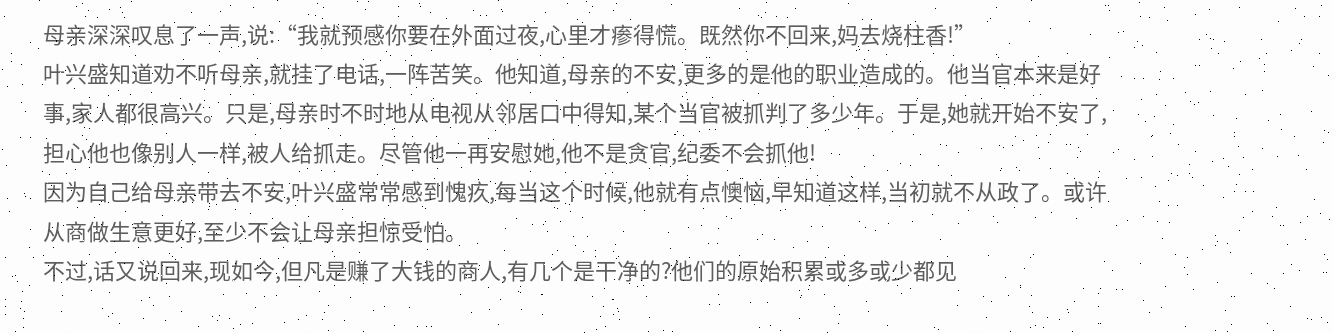母亲深深叹息了一声,说:“我就预感你要在外面过夜,心里才瘆得慌。既然你不回来,妈去烧柱香!”
叶兴盛知道劝不听母亲,就挂了电话,一阵苦笑。他知道,母亲的不安,更多的是他的职业造成的。他当官本来是好事,家人都很高兴。只是,母亲时不时地从电视从邻居口中得知,某个当官被抓判了多少年。于是,她就开始不安了,担心他也像别人一样,被人给抓走。尽管他一再安慰她,他不是贪官,纪委不会抓他!
因为自己给母亲带去不安,叶兴盛常常感到愧疚,每当这个时候,他就有点懊恼,早知道这样,当初就不从政了。或许从商做生意更好,至少不会让母亲担惊受怕。
不过,话又说回来,现如今,但凡是赚了大钱的商人,有几个是干净的?他们的原始积累或多或少都见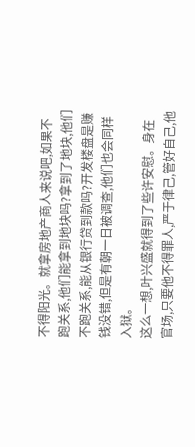不得阳光。就拿房地产商人来说吧,如果不跑关系,他们能拿到地块吗?拿到了地块,他们不跑关系,能从银行贷到款吗?开发楼盘是赚钱没错,但是有朝一日被调查,他们也会同样入狱。
这么一想,叶兴盛就得到了些许安慰。身在官场,只要他不得罪人,严于律己,管好自己,他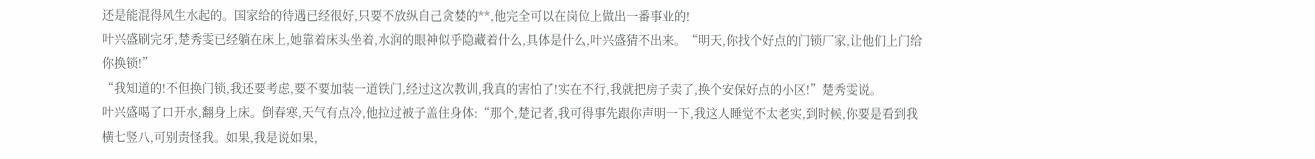还是能混得风生水起的。国家给的待遇已经很好,只要不放纵自己贪婪的**,他完全可以在岗位上做出一番事业的!
叶兴盛刷完牙,楚秀雯已经躺在床上,她靠着床头坐着,水润的眼神似乎隐藏着什么,具体是什么,叶兴盛猜不出来。“明天,你找个好点的门锁厂家,让他们上门给你换锁!”
“我知道的!不但换门锁,我还要考虑,要不要加装一道铁门,经过这次教训,我真的害怕了!实在不行,我就把房子卖了,换个安保好点的小区!”楚秀雯说。
叶兴盛喝了口开水,翻身上床。倒春寒,天气有点冷,他拉过被子盖住身体:“那个,楚记者,我可得事先跟你声明一下,我这人睡觉不太老实,到时候,你要是看到我横七竖八,可别责怪我。如果,我是说如果,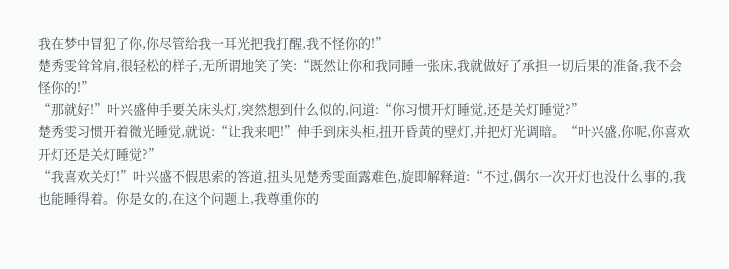我在梦中冒犯了你,你尽管给我一耳光把我打醒,我不怪你的!”
楚秀雯耸耸肩,很轻松的样子,无所谓地笑了笑:“既然让你和我同睡一张床,我就做好了承担一切后果的准备,我不会怪你的!”
“那就好!”叶兴盛伸手要关床头灯,突然想到什么似的,问道:“你习惯开灯睡觉,还是关灯睡觉?”
楚秀雯习惯开着微光睡觉,就说:“让我来吧!”伸手到床头柜,扭开昏黄的壁灯,并把灯光调暗。“叶兴盛,你呢,你喜欢开灯还是关灯睡觉?”
“我喜欢关灯!”叶兴盛不假思索的答道,扭头见楚秀雯面露难色,旋即解释道:“不过,偶尔一次开灯也没什么事的,我也能睡得着。你是女的,在这个问题上,我尊重你的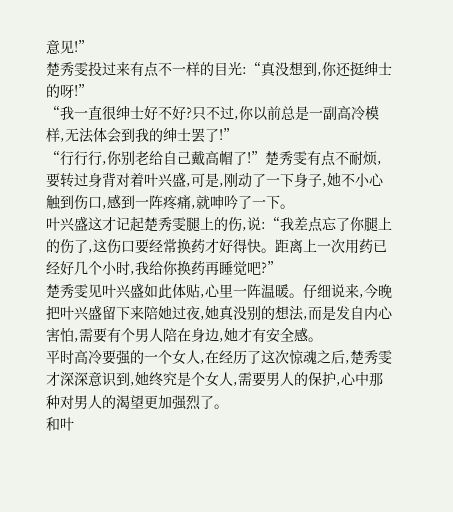意见!”
楚秀雯投过来有点不一样的目光:“真没想到,你还挺绅士的呀!”
“我一直很绅士好不好?只不过,你以前总是一副高冷模样,无法体会到我的绅士罢了!”
“行行行,你别老给自己戴高帽了!”楚秀雯有点不耐烦,要转过身背对着叶兴盛,可是,刚动了一下身子,她不小心触到伤口,感到一阵疼痛,就呻吟了一下。
叶兴盛这才记起楚秀雯腿上的伤,说:“我差点忘了你腿上的伤了,这伤口要经常换药才好得快。距离上一次用药已经好几个小时,我给你换药再睡觉吧?”
楚秀雯见叶兴盛如此体贴,心里一阵温暖。仔细说来,今晚把叶兴盛留下来陪她过夜,她真没别的想法,而是发自内心害怕,需要有个男人陪在身边,她才有安全感。
平时高冷要强的一个女人,在经历了这次惊魂之后,楚秀雯才深深意识到,她终究是个女人,需要男人的保护,心中那种对男人的渴望更加强烈了。
和叶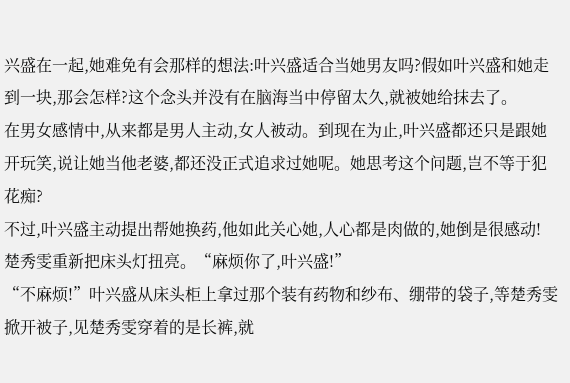兴盛在一起,她难免有会那样的想法:叶兴盛适合当她男友吗?假如叶兴盛和她走到一块,那会怎样?这个念头并没有在脑海当中停留太久,就被她给抹去了。
在男女感情中,从来都是男人主动,女人被动。到现在为止,叶兴盛都还只是跟她开玩笑,说让她当他老婆,都还没正式追求过她呢。她思考这个问题,岂不等于犯花痴?
不过,叶兴盛主动提出帮她换药,他如此关心她,人心都是肉做的,她倒是很感动!
楚秀雯重新把床头灯扭亮。“麻烦你了,叶兴盛!”
“不麻烦!”叶兴盛从床头柜上拿过那个装有药物和纱布、绷带的袋子,等楚秀雯掀开被子,见楚秀雯穿着的是长裤,就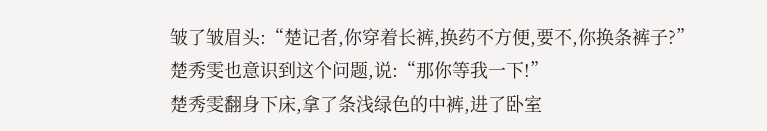皱了皱眉头:“楚记者,你穿着长裤,换药不方便,要不,你换条裤子?”
楚秀雯也意识到这个问题,说:“那你等我一下!”
楚秀雯翻身下床,拿了条浅绿色的中裤,进了卧室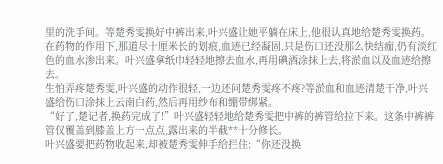里的洗手间。等楚秀雯换好中裤出来,叶兴盛让她平躺在床上,他很认真地给楚秀雯换药。
在药物的作用下,那道尽十厘米长的划痕,血迹已经凝固,只是伤口还没那么快结痂,仍有淡红色的血水渗出来。叶兴盛拿纸巾轻轻地擦去血水,再用碘酒涂抹上去,将淤血以及血迹给擦去。
生怕弄疼楚秀雯,叶兴盛的动作很轻,一边还问楚秀雯疼不疼?等淤血和血迹清楚干净,叶兴盛给伤口涂抹上云南白药,然后再用纱布和绷带绑紧。
“好了,楚记者,换药完成了!”叶兴盛轻轻地给楚秀雯把中裤的裤管给拉下来。这条中裤裤管仅覆盖到膝盖上方一点点,露出来的半截**十分修长。
叶兴盛要把药物收起来,却被楚秀雯伸手给拦住:“你还没换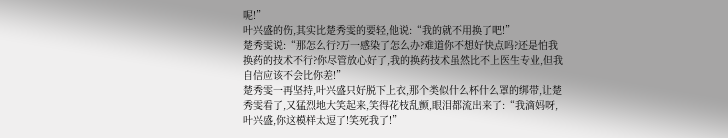呢!”
叶兴盛的伤,其实比楚秀雯的要轻,他说:“我的就不用换了吧!”
楚秀雯说:“那怎么行?万一感染了怎么办?难道你不想好快点吗?还是怕我换药的技术不行?你尽管放心好了,我的换药技术虽然比不上医生专业,但我自信应该不会比你差!”
楚秀雯一再坚持,叶兴盛只好脱下上衣,那个类似什么杯什么罩的绑带,让楚秀雯看了,又猛烈地大笑起来,笑得花枝乱颤,眼泪都流出来了:“我滴妈呀,叶兴盛,你这模样太逗了!笑死我了!”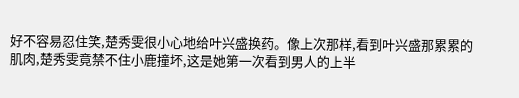好不容易忍住笑,楚秀雯很小心地给叶兴盛换药。像上次那样,看到叶兴盛那累累的肌肉,楚秀雯竟禁不住小鹿撞坏,这是她第一次看到男人的上半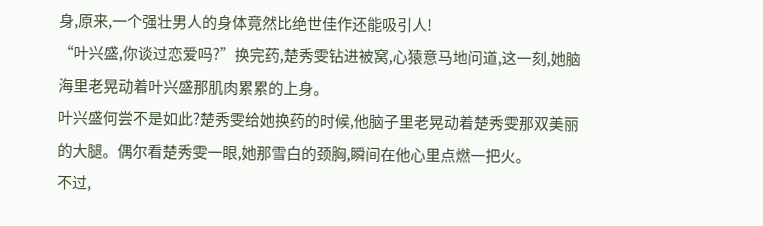身,原来,一个强壮男人的身体竟然比绝世佳作还能吸引人!
“叶兴盛,你谈过恋爱吗?”换完药,楚秀雯钻进被窝,心猿意马地问道,这一刻,她脑海里老晃动着叶兴盛那肌肉累累的上身。
叶兴盛何尝不是如此?楚秀雯给她换药的时候,他脑子里老晃动着楚秀雯那双美丽的大腿。偶尔看楚秀雯一眼,她那雪白的颈胸,瞬间在他心里点燃一把火。
不过,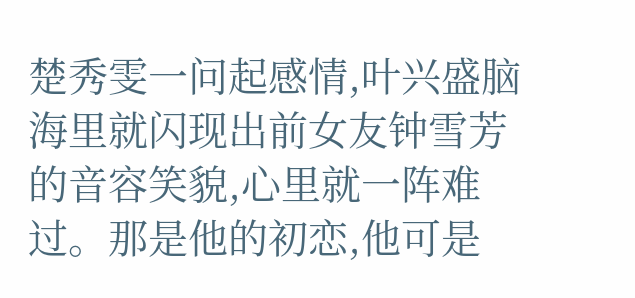楚秀雯一问起感情,叶兴盛脑海里就闪现出前女友钟雪芳的音容笑貌,心里就一阵难过。那是他的初恋,他可是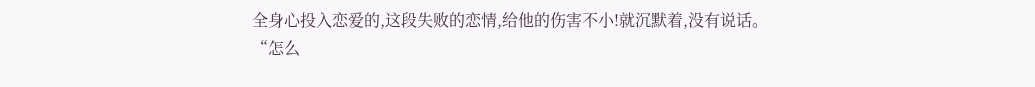全身心投入恋爱的,这段失败的恋情,给他的伤害不小!就沉默着,没有说话。
“怎么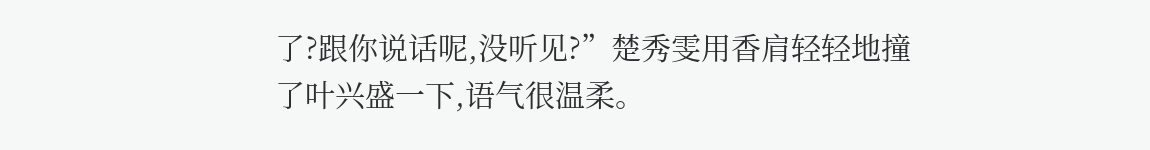了?跟你说话呢,没听见?”楚秀雯用香肩轻轻地撞了叶兴盛一下,语气很温柔。